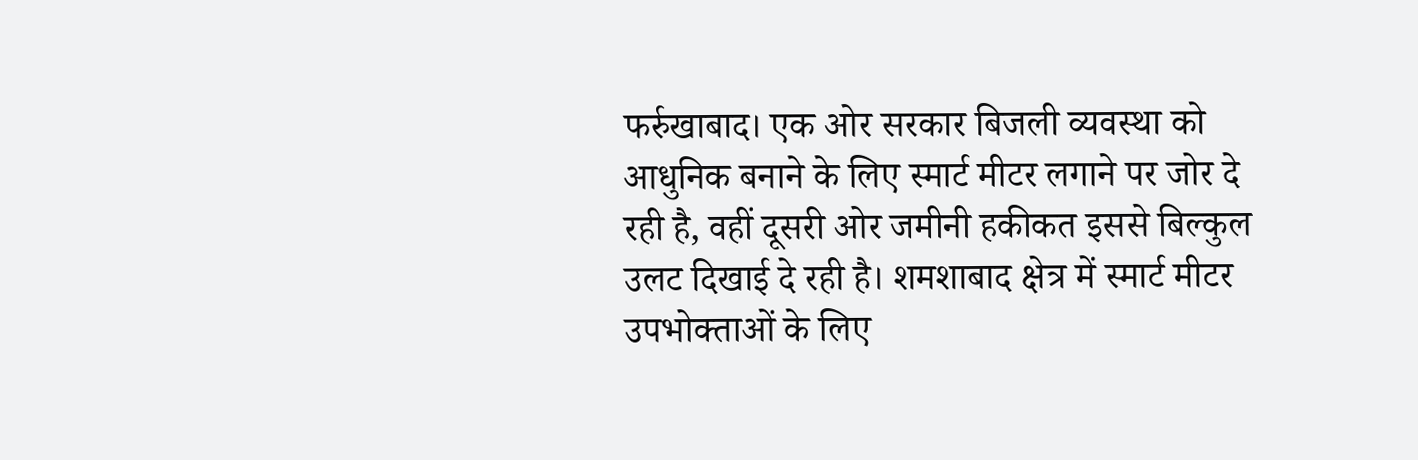फर्रुखाबाद। एक ओर सरकार बिजली व्यवस्था को आधुनिक बनाने के लिए स्मार्ट मीटर लगाने पर जोर दे रही है, वहीं दूसरी ओर जमीनी हकीकत इससे बिल्कुल उलट दिखाई दे रही है। शमशाबाद क्षेत्र में स्मार्ट मीटर उपभोक्ताओं के लिए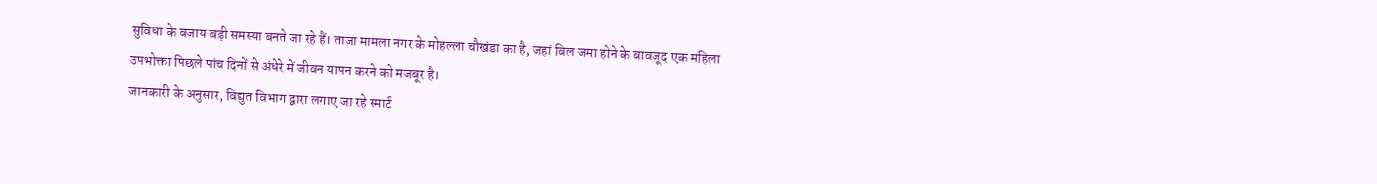सुविधा के बजाय बड़ी समस्या बनते जा रहे हैं। ताजा मामला नगर के मोहल्ला चौखंडा का है, जहां बिल जमा होने के बावजूद एक महिला उपभोक्ता पिछले पांच दिनों से अंधेरे में जीवन यापन करने को मजबूर है।
जानकारी के अनुसार, विद्युत विभाग द्वारा लगाए जा रहे स्मार्ट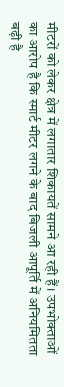मीटरों को लेकर क्षेत्र में लगातार शिकायतें सामने आ रही हैं। उपभोक्ताओं का आरोप है कि स्मार्ट मीटर लगने के बाद बिजली आपूर्ति में अनियमितता बढ़ी है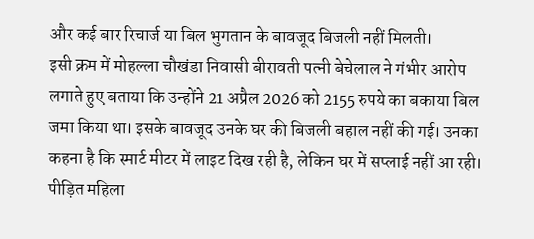और कई बार रिचार्ज या बिल भुगतान के बावजूद बिजली नहीं मिलती।
इसी क्रम में मोहल्ला चौखंडा निवासी बीरावती पत्नी बेचेलाल ने गंभीर आरोप लगाते हुए बताया कि उन्होंने 21 अप्रैल 2026 को 2155 रुपये का बकाया बिल जमा किया था। इसके बावजूद उनके घर की बिजली बहाल नहीं की गई। उनका कहना है कि स्मार्ट मीटर में लाइट दिख रही है, लेकिन घर में सप्लाई नहीं आ रही।
पीड़ित महिला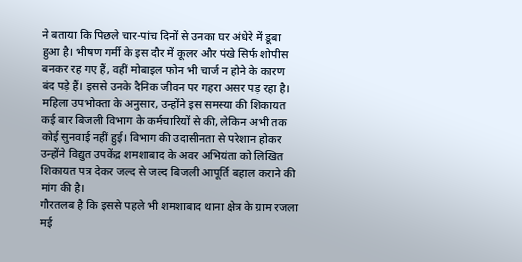ने बताया कि पिछले चार-पांच दिनों से उनका घर अंधेरे में डूबा हुआ है। भीषण गर्मी के इस दौर में कूलर और पंखे सिर्फ शोपीस बनकर रह गए हैं, वहीं मोबाइल फोन भी चार्ज न होने के कारण बंद पड़े हैं। इससे उनके दैनिक जीवन पर गहरा असर पड़ रहा है।
महिला उपभोक्ता के अनुसार, उन्होंने इस समस्या की शिकायत कई बार बिजली विभाग के कर्मचारियों से की, लेकिन अभी तक कोई सुनवाई नहीं हुई। विभाग की उदासीनता से परेशान होकर उन्होंने विद्युत उपकेंद्र शमशाबाद के अवर अभियंता को लिखित शिकायत पत्र देकर जल्द से जल्द बिजली आपूर्ति बहाल कराने की मांग की है।
गौरतलब है कि इससे पहले भी शमशाबाद थाना क्षेत्र के ग्राम रजला मई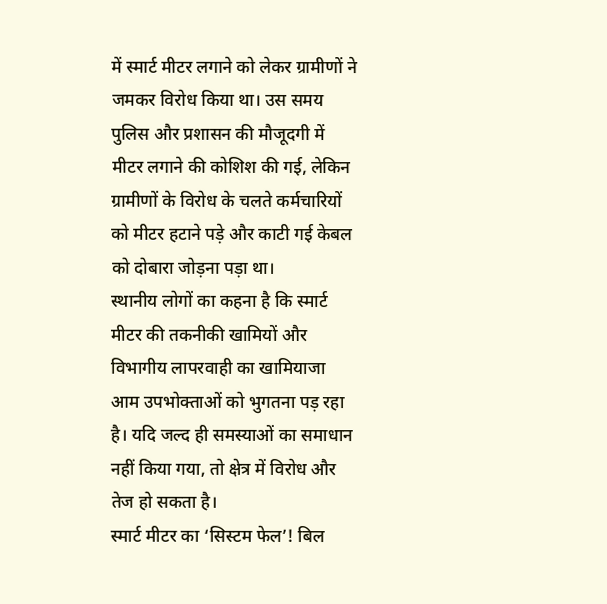में स्मार्ट मीटर लगाने को लेकर ग्रामीणों ने जमकर विरोध किया था। उस समय पुलिस और प्रशासन की मौजूदगी में मीटर लगाने की कोशिश की गई, लेकिन ग्रामीणों के विरोध के चलते कर्मचारियों को मीटर हटाने पड़े और काटी गई केबल को दोबारा जोड़ना पड़ा था।
स्थानीय लोगों का कहना है कि स्मार्ट मीटर की तकनीकी खामियों और विभागीय लापरवाही का खामियाजा आम उपभोक्ताओं को भुगतना पड़ रहा है। यदि जल्द ही समस्याओं का समाधान नहीं किया गया, तो क्षेत्र में विरोध और तेज हो सकता है।
स्मार्ट मीटर का ‘सिस्टम फेल’! बिल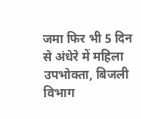जमा फिर भी 5 दिन से अंधेरे में महिला उपभोक्ता, बिजली विभाग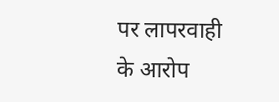पर लापरवाही के आरोप